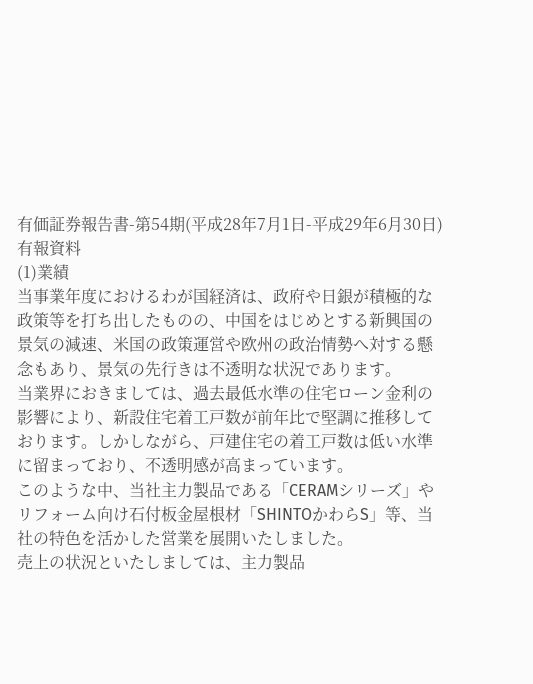有価証券報告書-第54期(平成28年7月1日-平成29年6月30日)
有報資料
(1)業績
当事業年度におけるわが国経済は、政府や日銀が積極的な政策等を打ち出したものの、中国をはじめとする新興国の景気の減速、米国の政策運営や欧州の政治情勢へ対する懸念もあり、景気の先行きは不透明な状況であります。
当業界におきましては、過去最低水準の住宅ローン金利の影響により、新設住宅着工戸数が前年比で堅調に推移しております。しかしながら、戸建住宅の着工戸数は低い水準に留まっており、不透明感が高まっています。
このような中、当社主力製品である「CERAMシリーズ」やリフォーム向け石付板金屋根材「SHINTOかわらS」等、当社の特色を活かした営業を展開いたしました。
売上の状況といたしましては、主力製品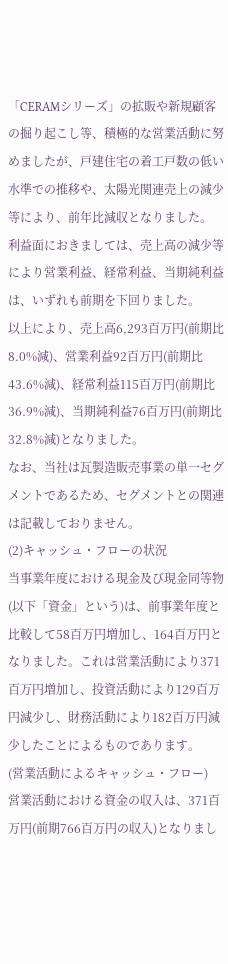「CERAMシリーズ」の拡販や新規顧客の掘り起こし等、積極的な営業活動に努めましたが、戸建住宅の着工戸数の低い水準での推移や、太陽光関連売上の減少等により、前年比減収となりました。
利益面におきましては、売上高の減少等により営業利益、経常利益、当期純利益は、いずれも前期を下回りました。
以上により、売上高6,293百万円(前期比8.0%減)、営業利益92百万円(前期比43.6%減)、経常利益115百万円(前期比36.9%減)、当期純利益76百万円(前期比32.8%減)となりました。
なお、当社は瓦製造販売事業の単一セグメントであるため、セグメントとの関連は記載しておりません。
(2)キャッシュ・フローの状況
当事業年度における現金及び現金同等物(以下「資金」という)は、前事業年度と比較して58百万円増加し、164百万円となりました。これは営業活動により371百万円増加し、投資活動により129百万円減少し、財務活動により182百万円減少したことによるものであります。
(営業活動によるキャッシュ・フロー)
営業活動における資金の収入は、371百万円(前期766百万円の収入)となりまし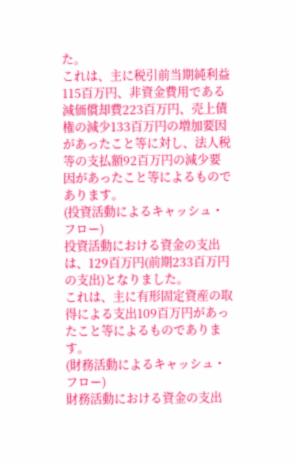た。
これは、主に税引前当期純利益115百万円、非資金費用である減価償却費223百万円、売上債権の減少133百万円の増加要因があったこと等に対し、法人税等の支払額92百万円の減少要因があったこと等によるものであります。
(投資活動によるキャッシュ・フロー)
投資活動における資金の支出は、129百万円(前期233百万円の支出)となりました。
これは、主に有形固定資産の取得による支出109百万円があったこと等によるものであります。
(財務活動によるキャッシュ・フロー)
財務活動における資金の支出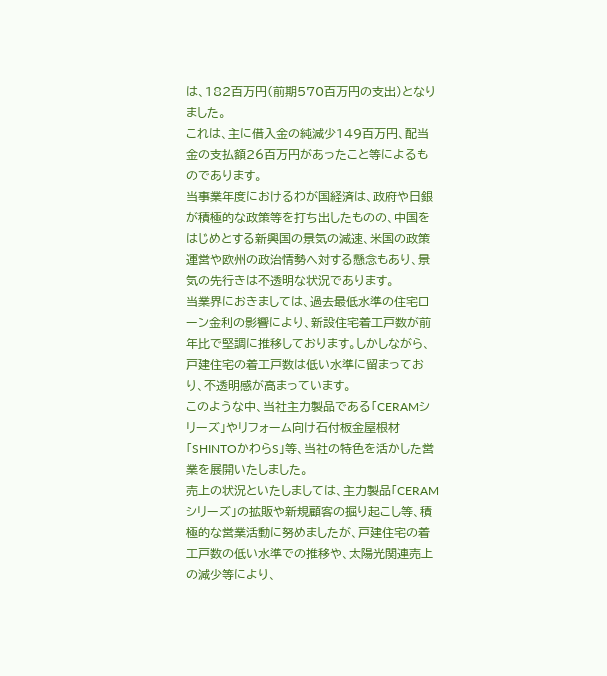は、182百万円(前期570百万円の支出)となりました。
これは、主に借入金の純減少149百万円、配当金の支払額26百万円があったこと等によるものであります。
当事業年度におけるわが国経済は、政府や日銀が積極的な政策等を打ち出したものの、中国をはじめとする新興国の景気の減速、米国の政策運営や欧州の政治情勢へ対する懸念もあり、景気の先行きは不透明な状況であります。
当業界におきましては、過去最低水準の住宅ローン金利の影響により、新設住宅着工戸数が前年比で堅調に推移しております。しかしながら、戸建住宅の着工戸数は低い水準に留まっており、不透明感が高まっています。
このような中、当社主力製品である「CERAMシリーズ」やリフォーム向け石付板金屋根材「SHINTOかわらS」等、当社の特色を活かした営業を展開いたしました。
売上の状況といたしましては、主力製品「CERAMシリーズ」の拡販や新規顧客の掘り起こし等、積極的な営業活動に努めましたが、戸建住宅の着工戸数の低い水準での推移や、太陽光関連売上の減少等により、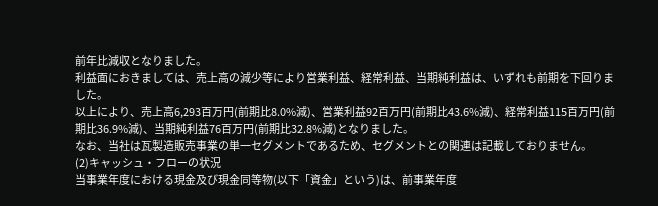前年比減収となりました。
利益面におきましては、売上高の減少等により営業利益、経常利益、当期純利益は、いずれも前期を下回りました。
以上により、売上高6,293百万円(前期比8.0%減)、営業利益92百万円(前期比43.6%減)、経常利益115百万円(前期比36.9%減)、当期純利益76百万円(前期比32.8%減)となりました。
なお、当社は瓦製造販売事業の単一セグメントであるため、セグメントとの関連は記載しておりません。
(2)キャッシュ・フローの状況
当事業年度における現金及び現金同等物(以下「資金」という)は、前事業年度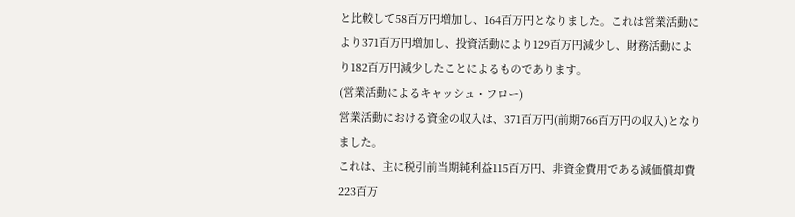と比較して58百万円増加し、164百万円となりました。これは営業活動により371百万円増加し、投資活動により129百万円減少し、財務活動により182百万円減少したことによるものであります。
(営業活動によるキャッシュ・フロー)
営業活動における資金の収入は、371百万円(前期766百万円の収入)となりました。
これは、主に税引前当期純利益115百万円、非資金費用である減価償却費223百万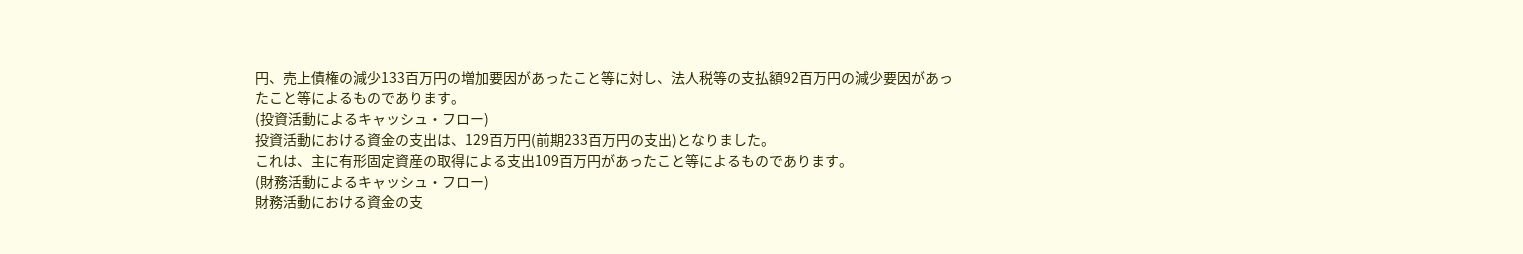円、売上債権の減少133百万円の増加要因があったこと等に対し、法人税等の支払額92百万円の減少要因があったこと等によるものであります。
(投資活動によるキャッシュ・フロー)
投資活動における資金の支出は、129百万円(前期233百万円の支出)となりました。
これは、主に有形固定資産の取得による支出109百万円があったこと等によるものであります。
(財務活動によるキャッシュ・フロー)
財務活動における資金の支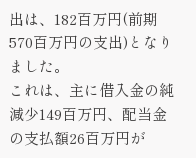出は、182百万円(前期570百万円の支出)となりました。
これは、主に借入金の純減少149百万円、配当金の支払額26百万円が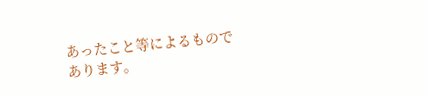あったこと等によるものであります。